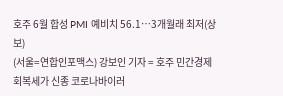호주 6월 합성 PMI 예비치 56.1…3개월래 최저(상보)
(서울=연합인포맥스) 강보인 기자 = 호주 민간경제 회복세가 신종 코로나바이러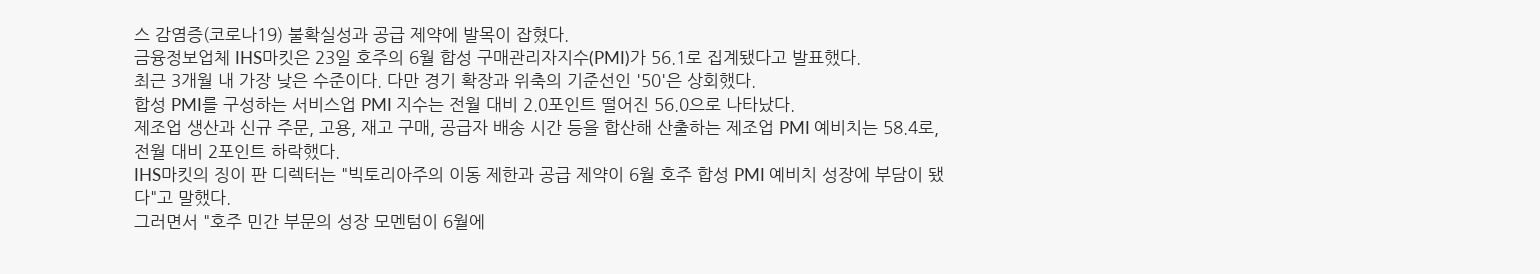스 감염증(코로나19) 불확실성과 공급 제약에 발목이 잡혔다.
금융정보업체 IHS마킷은 23일 호주의 6월 합성 구매관리자지수(PMI)가 56.1로 집계됐다고 발표했다.
최근 3개월 내 가장 낮은 수준이다. 다만 경기 확장과 위축의 기준선인 '50'은 상회했다.
합성 PMI를 구성하는 서비스업 PMI 지수는 전월 대비 2.0포인트 떨어진 56.0으로 나타났다.
제조업 생산과 신규 주문, 고용, 재고 구매, 공급자 배송 시간 등을 합산해 산출하는 제조업 PMI 예비치는 58.4로, 전월 대비 2포인트 하락했다.
IHS마킷의 징이 판 디렉터는 "빅토리아주의 이동 제한과 공급 제약이 6월 호주 합성 PMI 예비치 성장에 부담이 됐다"고 말했다.
그러면서 "호주 민간 부문의 성장 모멘텀이 6월에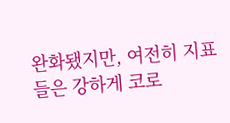완화됐지만, 여전히 지표들은 강하게 코로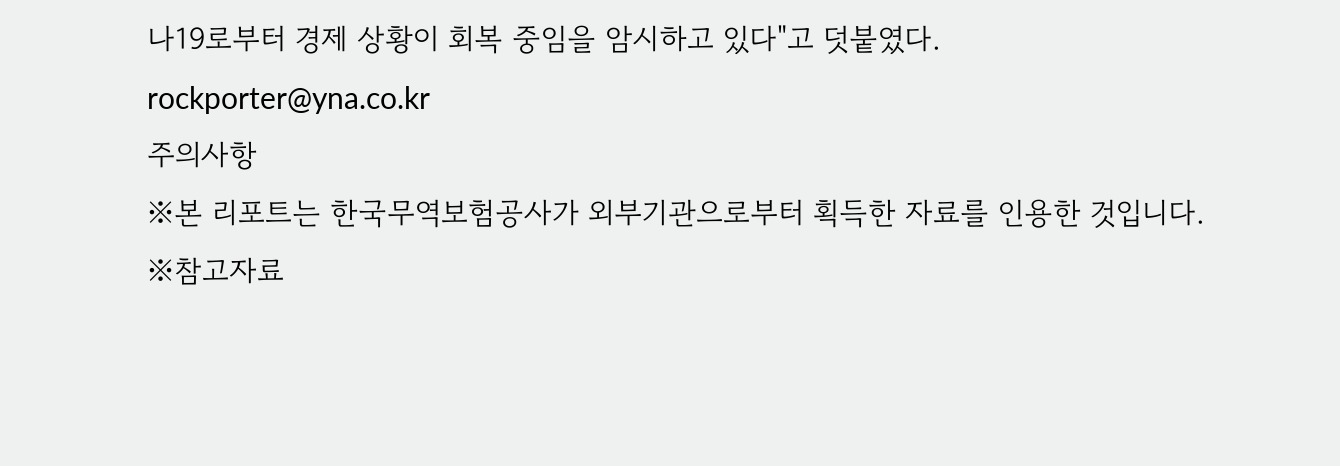나19로부터 경제 상황이 회복 중임을 암시하고 있다"고 덧붙였다.
rockporter@yna.co.kr
주의사항
※본 리포트는 한국무역보험공사가 외부기관으로부터 획득한 자료를 인용한 것입니다.
※참고자료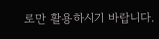로만 활용하시기 바랍니다.